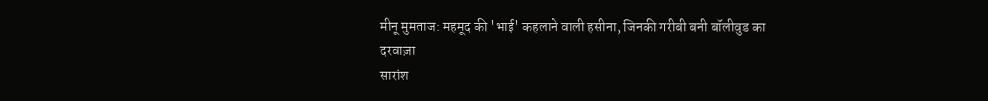मीनू मुमताज: महमूद की 'भाई' कहलाने वाली हसीना, जिनकी गरीबी बनी बॉलीवुड का दरवाज़ा
सारांश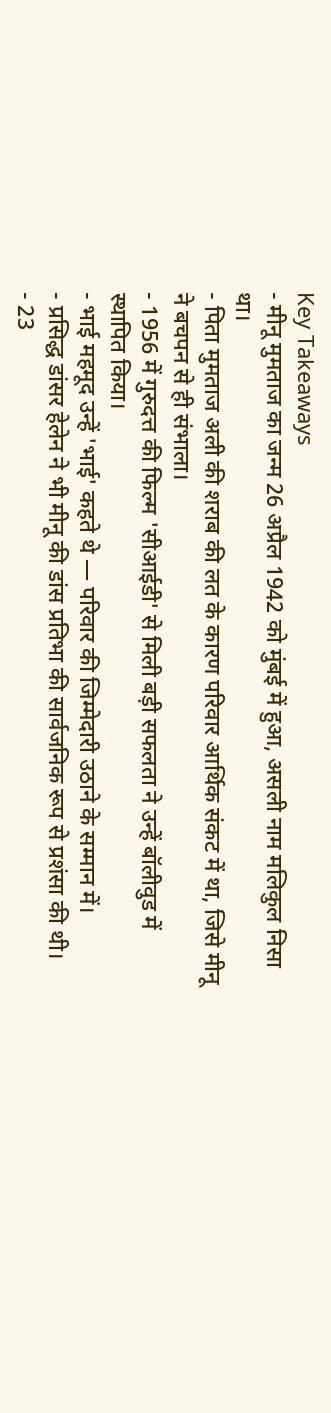Key Takeaways
- मीनू मुमताज का जन्म 26 अप्रैल 1942 को मुंबई में हुआ, असली नाम मलिकुल निसा था।
- पिता मुमताज अली की शराब की लत के कारण परिवार आर्थिक संकट में था, जिसे मीनू ने बचपन से ही संभाला।
- 1956 में गुरुदत्त की फिल्म 'सीआईडी' से मिली बड़ी सफलता ने उन्हें बॉलीवुड में स्थापित किया।
- भाई महमूद उन्हें 'भाई' कहते थे — परिवार की जिम्मेदारी उठाने के सम्मान में।
- प्रसिद्ध डांसर हेलेन ने भी मीनू की डांस प्रतिभा की सार्वजनिक रूप से प्रशंसा की थी।
- 23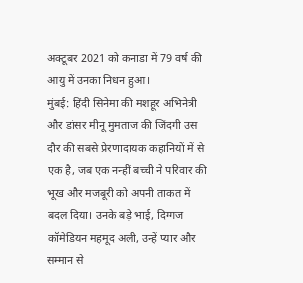अक्टूबर 2021 को कनाडा में 79 वर्ष की आयु में उनका निधन हुआ।
मुंबई: हिंदी सिनेमा की मशहूर अभिनेत्री और डांसर मीनू मुमताज की जिंदगी उस दौर की सबसे प्रेरणादायक कहानियों में से एक है, जब एक नन्हीं बच्ची ने परिवार की भूख और मजबूरी को अपनी ताकत में बदल दिया। उनके बड़े भाई, दिग्गज कॉमेडियन महमूद अली, उन्हें प्यार और सम्मान से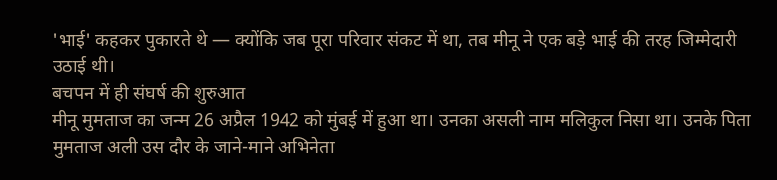'भाई' कहकर पुकारते थे — क्योंकि जब पूरा परिवार संकट में था, तब मीनू ने एक बड़े भाई की तरह जिम्मेदारी उठाई थी।
बचपन में ही संघर्ष की शुरुआत
मीनू मुमताज का जन्म 26 अप्रैल 1942 को मुंबई में हुआ था। उनका असली नाम मलिकुल निसा था। उनके पिता मुमताज अली उस दौर के जाने-माने अभिनेता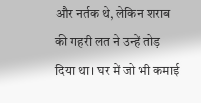और नर्तक थे, लेकिन शराब की गहरी लत ने उन्हें तोड़ दिया था। घर में जो भी कमाई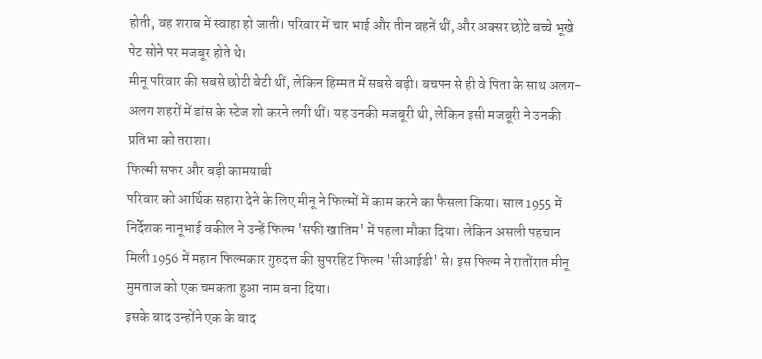होती, वह शराब में स्वाहा हो जाती। परिवार में चार भाई और तीन बहनें थीं, और अक्सर छोटे बच्चे भूखे पेट सोने पर मजबूर होते थे।
मीनू परिवार की सबसे छोटी बेटी थीं, लेकिन हिम्मत में सबसे बड़ी। बचपन से ही वे पिता के साथ अलग-अलग शहरों में डांस के स्टेज शो करने लगी थीं। यह उनकी मजबूरी थी, लेकिन इसी मजबूरी ने उनकी प्रतिभा को तराशा।
फिल्मी सफर और बड़ी कामयाबी
परिवार को आर्थिक सहारा देने के लिए मीनू ने फिल्मों में काम करने का फैसला किया। साल 1955 में निर्देशक नानूभाई वकील ने उन्हें फिल्म 'सफी खातिम' में पहला मौका दिया। लेकिन असली पहचान मिली 1956 में महान फिल्मकार गुरुदत्त की सुपरहिट फिल्म 'सीआईडी' से। इस फिल्म ने रातोंरात मीनू मुमताज को एक चमकता हुआ नाम बना दिया।
इसके बाद उन्होंने एक के बाद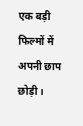एक बड़ी फिल्मों में अपनी छाप छोड़ी।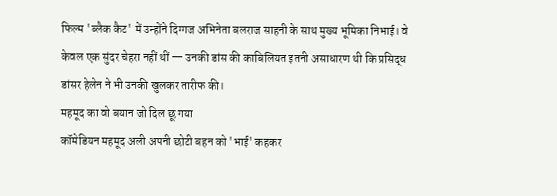फिल्म 'ब्लैक कैट' में उन्होंने दिग्गज अभिनेता बलराज साहनी के साथ मुख्य भूमिका निभाई। वे केवल एक सुंदर चेहरा नहीं थीं — उनकी डांस की काबिलियत इतनी असाधारण थी कि प्रसिद्ध डांसर हेलेन ने भी उनकी खुलकर तारीफ की।
महमूद का वो बयान जो दिल छू गया
कॉमेडियन महमूद अली अपनी छोटी बहन को 'भाई' कहकर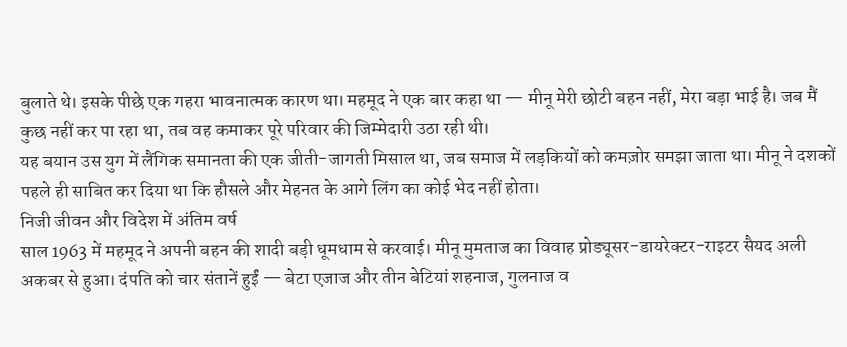बुलाते थे। इसके पीछे एक गहरा भावनात्मक कारण था। महमूद ने एक बार कहा था — मीनू मेरी छोटी बहन नहीं, मेरा बड़ा भाई है। जब मैं कुछ नहीं कर पा रहा था, तब वह कमाकर पूरे परिवार की जिम्मेदारी उठा रही थी।
यह बयान उस युग में लैंगिक समानता की एक जीती-जागती मिसाल था, जब समाज में लड़कियों को कमज़ोर समझा जाता था। मीनू ने दशकों पहले ही साबित कर दिया था कि हौसले और मेहनत के आगे लिंग का कोई भेद नहीं होता।
निजी जीवन और विदेश में अंतिम वर्ष
साल 1963 में महमूद ने अपनी बहन की शादी बड़ी धूमधाम से करवाई। मीनू मुमताज का विवाह प्रोड्यूसर-डायरेक्टर-राइटर सैयद अली अकबर से हुआ। दंपति को चार संतानें हुईं — बेटा एजाज और तीन बेटियां शहनाज, गुलनाज व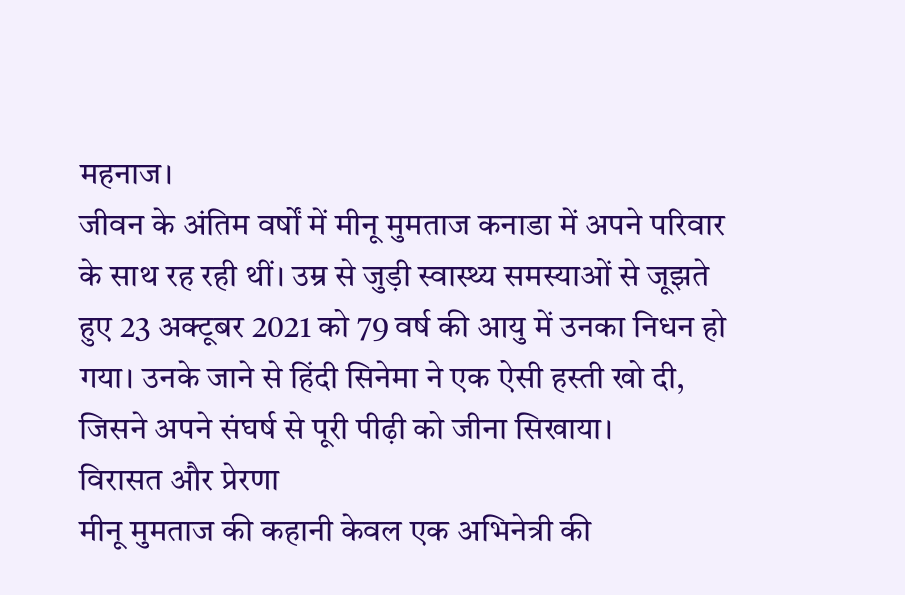महनाज।
जीवन के अंतिम वर्षों में मीनू मुमताज कनाडा में अपने परिवार के साथ रह रही थीं। उम्र से जुड़ी स्वास्थ्य समस्याओं से जूझते हुए 23 अक्टूबर 2021 को 79 वर्ष की आयु में उनका निधन हो गया। उनके जाने से हिंदी सिनेमा ने एक ऐसी हस्ती खो दी, जिसने अपने संघर्ष से पूरी पीढ़ी को जीना सिखाया।
विरासत और प्रेरणा
मीनू मुमताज की कहानी केवल एक अभिनेत्री की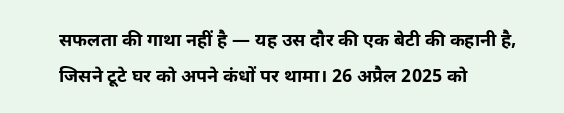सफलता की गाथा नहीं है — यह उस दौर की एक बेटी की कहानी है, जिसने टूटे घर को अपने कंधों पर थामा। 26 अप्रैल 2025 को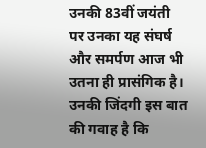उनकी 83वीं जयंती पर उनका यह संघर्ष और समर्पण आज भी उतना ही प्रासंगिक है। उनकी जिंदगी इस बात की गवाह है कि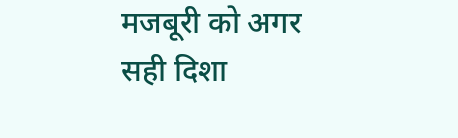मजबूरी को अगर सही दिशा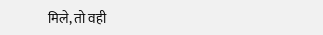मिले, तो वही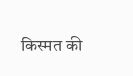किस्मत की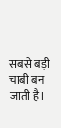सबसे बड़ी चाबी बन जाती है।